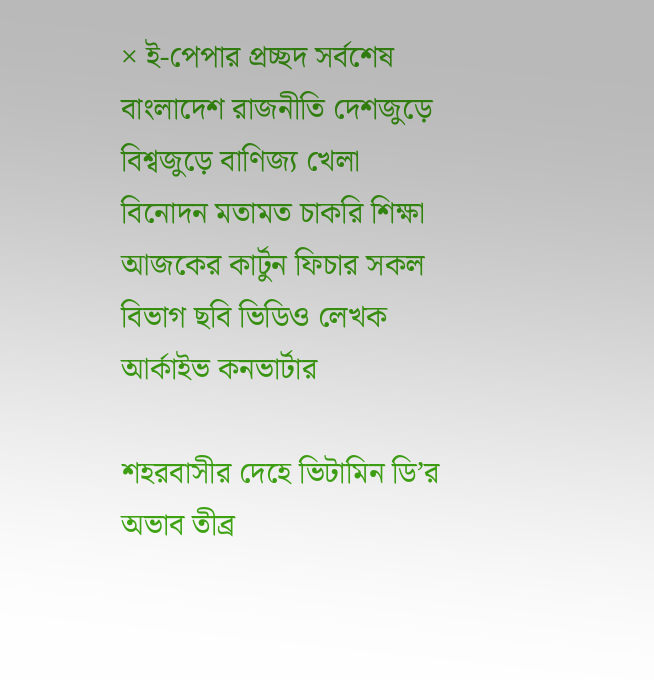× ই-পেপার প্রচ্ছদ সর্বশেষ বাংলাদেশ রাজনীতি দেশজুড়ে বিশ্বজুড়ে বাণিজ্য খেলা বিনোদন মতামত চাকরি শিক্ষা আজকের কার্টুন ফিচার সকল বিভাগ ছবি ভিডিও লেখক আর্কাইভ কনভার্টার

শহরবাসীর দেহে ভিটামিন ডি’র অভাব তীব্র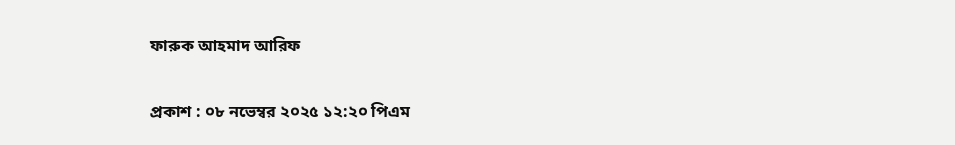ফারুক আহমাদ আরিফ

প্রকাশ : ০৮ নভেম্বর ২০২৫ ১২:২০ পিএম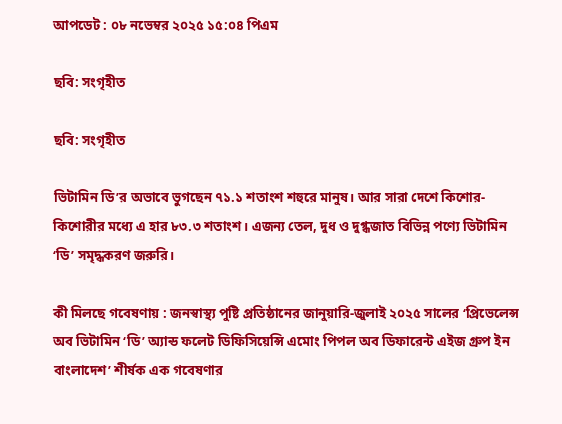আপডেট : ০৮ নভেম্বর ২০২৫ ১৫:০৪ পিএম

ছবি: সংগৃহীত

ছবি: সংগৃহীত

ভিটামিন ডি’র অভাবে ভুগছেন ৭১.১ শতাংশ শহুরে মানুষ। আর সারা দেশে কিশোর-কিশোরীর মধ্যে এ হার ৮৩.৩ শতাংশ। এজন্য তেল, দুধ ও দুগ্ধজাত বিভিন্ন পণ্যে ভিটামিন ‘ডি’ সমৃদ্ধকরণ জরুরি।

কী মিলছে গবেষণায় : জনস্বাস্থ্য পুষ্টি প্রতিষ্ঠানের জানুয়ারি-জুলাই ২০২৫ সালের ‘প্রিভেলেন্স অব ভিটামিন ‘ডি’ অ্যান্ড ফলেট ডিফিসিয়েন্সি এমোং পিপল অব ডিফারেন্ট এইজ গ্রুপ ইন বাংলাদেশ’ শীর্ষক এক গবেষণার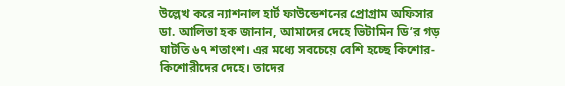উল্লেখ করে ন্যাশনাল হার্ট ফাউন্ডেশনের প্রোগ্রাম অফিসার ডা. আলিভা হক জানান, আমাদের দেহে ভিটামিন ডি’র গড় ঘাটতি ৬৭ শতাংশ। এর মধ্যে সবচেয়ে বেশি হচ্ছে কিশোর-কিশোরীদের দেহে। তাদের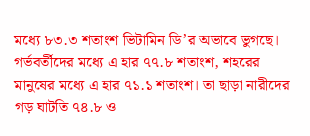মধ্যে ৮৩.৩ শতাংশ ভিটামিন ডি’র অভাবে ভুগছে। গর্ভবর্তীদের মধ্যে এ হার ৭৭.৮ শতাংশ, শহরের মানুষের মধ্যে এ হার ৭১.১ শতাংশ। তা ছাড়া নারীদের গড় ঘাটতি ৭৪.৮ ও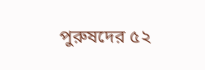পুরুষদের ৫২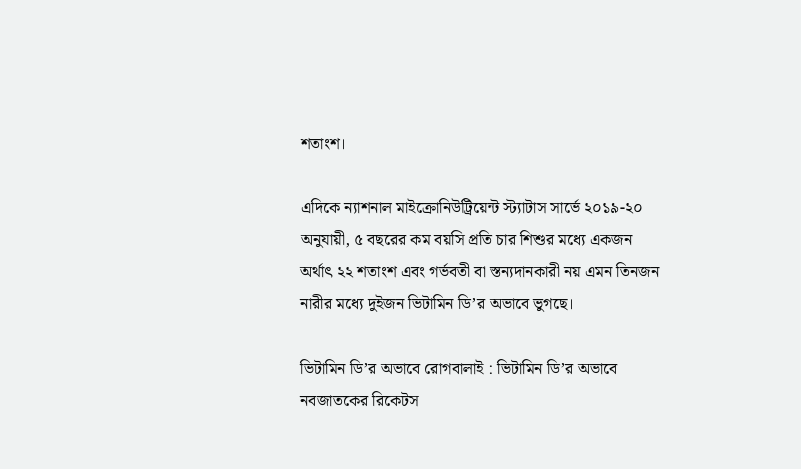শতাংশ।

এদিকে ন্যাশনাল মাইক্রোনিউট্রিয়েন্ট স্ট্যাটাস সার্ভে ২০১৯-২০ অনুযায়ী, ৫ বছরের কম বয়সি প্রতি চার শিশুর মধ্যে একজন অর্থাৎ ২২ শতাংশ এবং গর্ভবতী বা স্তন্যদানকারী নয় এমন তিনজন নারীর মধ্যে দুইজন ভিটামিন ডি’র অভাবে ভুগছে।

ভিটামিন ডি’র অভাবে রোগবালাই : ভিটামিন ডি’র অভাবে নবজাতকের রিকেটস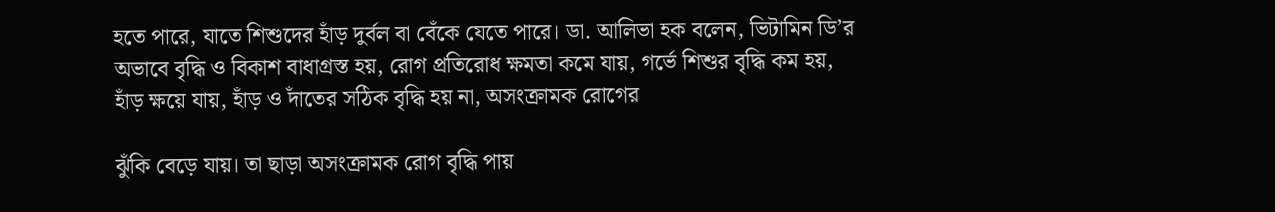হতে পারে, যাতে শিশুদের হাঁড় দুর্বল বা বেঁকে যেতে পারে। ডা. আলিভা হক বলেন, ভিটামিন ডি’র অভাবে বৃদ্ধি ও বিকাশ বাধাগ্রস্ত হয়, রোগ প্রতিরোধ ক্ষমতা কমে যায়, গর্ভে শিশুর বৃদ্ধি কম হয়, হাঁড় ক্ষয়ে যায়, হাঁড় ও দাঁতের সঠিক বৃদ্ধি হয় না, অসংক্রামক রোগের

ঝুঁকি বেড়ে যায়। তা ছাড়া অসংক্রামক রোগ বৃদ্ধি পায়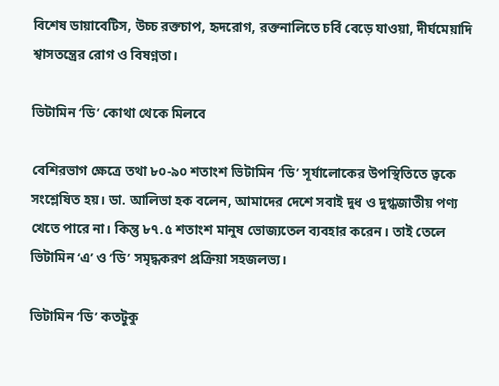বিশেষ ডায়াবেটিস, উচ্চ রক্তচাপ, হৃদরোগ, রক্তনালিতে চর্বি বেড়ে যাওয়া, দীর্ঘমেয়াদি শ্বাসতন্ত্রের রোগ ও বিষণ্নতা।

ভিটামিন ‘ডি’ কোথা থেকে মিলবে

বেশিরভাগ ক্ষেত্রে তথা ৮০-৯০ শতাংশ ভিটামিন ‘ডি’ সূর্যালোকের উপস্থিতিতে ত্বকে সংশ্লেষিত হয়। ডা. আলিভা হক বলেন, আমাদের দেশে সবাই দুধ ও দুগ্ধজাতীয় পণ্য খেতে পারে না। কিন্তু ৮৭.৫ শতাংশ মানুষ ভোজ্যতেল ব্যবহার করেন। তাই তেলে ভিটামিন ‘এ’ ও ‘ডি’ সমৃদ্ধকরণ প্রক্রিয়া সহজলভ্য।

ভিটামিন ‘ডি’ কতটুকু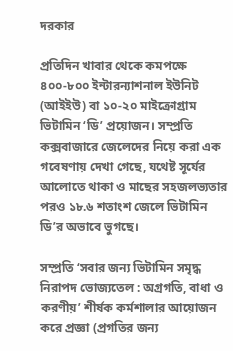দরকার

প্রতিদিন খাবার থেকে কমপক্ষে ৪০০-৮০০ ইন্টারন্যাশনাল ইউনিট (আইইউ) বা ১০-২০ মাইক্রোগ্রাম ভিটামিন ‘ডি’ প্রয়োজন। সম্প্রতি কক্সবাজারে জেলেদের নিয়ে করা এক গবেষণায় দেখা গেছে, যথেষ্ট সূর্যের আলোতে থাকা ও মাছের সহজলভ্যতার পরও ১৮.৬ শতাংশ জেলে ভিটামিন ডি’র অভাবে ভুগছে।

সম্প্রতি ‘সবার জন্য ভিটামিন সমৃদ্ধ নিরাপদ ভোজ্যতেল : অগ্রগতি, বাধা ও করণীয়’ শীর্ষক কর্মশালার আয়োজন করে প্রজ্ঞা (প্রগতির জন্য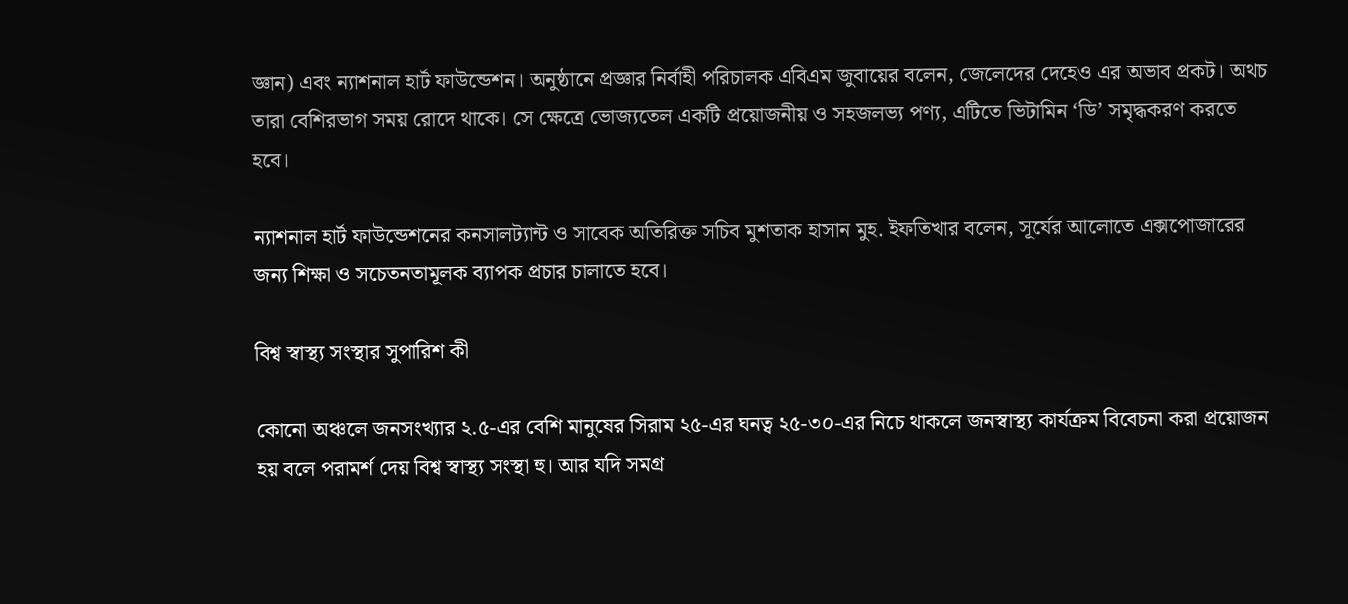জ্ঞান) এবং ন্যাশনাল হার্ট ফাউন্ডেশন। অনুষ্ঠানে প্রজ্ঞার নির্বাহী পরিচালক এবিএম জুবায়ের বলেন, জেলেদের দেহেও এর অভাব প্রকট। অথচ তারা বেশিরভাগ সময় রোদে থাকে। সে ক্ষেত্রে ভোজ্যতেল একটি প্রয়োজনীয় ও সহজলভ্য পণ্য, এটিতে ভিটামিন ‘ডি’ সমৃদ্ধকরণ করতে হবে।

ন্যাশনাল হার্ট ফাউন্ডেশনের কনসালট্যান্ট ও সাবেক অতিরিক্ত সচিব মুশতাক হাসান মুহ. ইফতিখার বলেন, সূর্যের আলোতে এক্সপোজারের জন্য শিক্ষা ও সচেতনতামূলক ব্যাপক প্রচার চালাতে হবে।

বিশ্ব স্বাস্থ্য সংস্থার সুপারিশ কী

কোনো অঞ্চলে জনসংখ্যার ২.৫-এর বেশি মানুষের সিরাম ২৫-এর ঘনত্ব ২৫-৩০-এর নিচে থাকলে জনস্বাস্থ্য কার্যক্রম বিবেচনা করা প্রয়োজন হয় বলে পরামর্শ দেয় বিশ্ব স্বাস্থ্য সংস্থা হু। আর যদি সমগ্র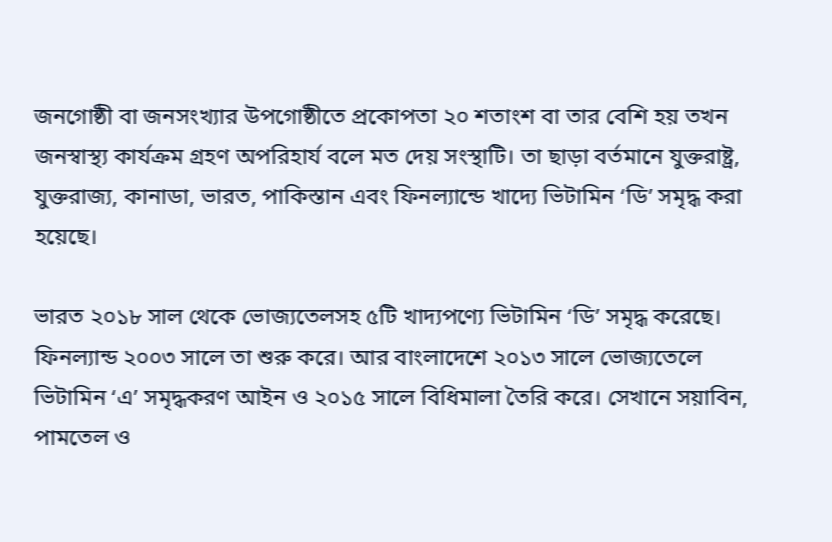জনগোষ্ঠী বা জনসংখ্যার উপগোষ্ঠীতে প্রকোপতা ২০ শতাংশ বা তার বেশি হয় তখন জনস্বাস্থ্য কার্যক্রম গ্রহণ অপরিহার্য বলে মত দেয় সংস্থাটি। তা ছাড়া বর্তমানে যুক্তরাষ্ট্র, যুক্তরাজ্য, কানাডা, ভারত, পাকিস্তান এবং ফিনল্যান্ডে খাদ্যে ভিটামিন ‘ডি’ সমৃদ্ধ করা হয়েছে।

ভারত ২০১৮ সাল থেকে ভোজ্যতেলসহ ৫টি খাদ্যপণ্যে ভিটামিন ‘ডি’ সমৃদ্ধ করেছে। ফিনল্যান্ড ২০০৩ সালে তা শুরু করে। আর বাংলাদেশে ২০১৩ সালে ভোজ্যতেলে ভিটামিন ‘এ’ সমৃদ্ধকরণ আইন ও ২০১৫ সালে বিধিমালা তৈরি করে। সেখানে সয়াবিন, পামতেল ও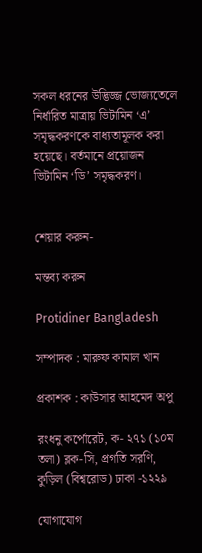সকল ধরনের উদ্ভিজ্জ ভোজ্যতেলে নির্ধারিত মাত্রায় ভিটামিন ‘এ’ সমৃদ্ধকরণকে বাধ্যতামূলক করা হয়েছে। বর্তমানে প্রয়োজন ভিটামিন ‘ডি’ সমৃদ্ধকরণ।


শেয়ার করুন-

মন্তব্য করুন

Protidiner Bangladesh

সম্পাদক : মারুফ কামাল খান

প্রকাশক : কাউসার আহমেদ অপু

রংধনু কর্পোরেট, ক- ২৭১ (১০ম তলা) ব্লক-সি, প্রগতি সরণি, কুড়িল (বিশ্বরোড) ঢাকা -১২২৯

যোগাযোগ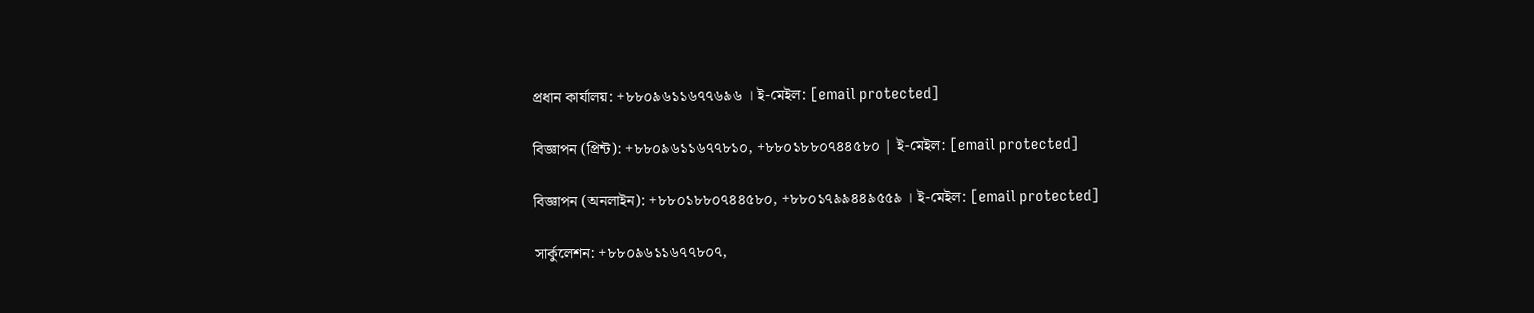প্রধান কার্যালয়: +৮৮০৯৬১১৬৭৭৬৯৬ । ই-মেইল: [email protected]

বিজ্ঞাপন (প্রিন্ট): +৮৮০৯৬১১৬৭৭৮১০, +৮৮০১৮৮০৭৪৪৫৮০ | ই-মেইল: [email protected]

বিজ্ঞাপন (অনলাইন): +৮৮০১৮৮০৭৪৪৫৮০, +৮৮০১৭৯৯৪৪৯৫৫৯ । ই-মেইল: [email protected]

সার্কুলেশন: +৮৮০৯৬১১৬৭৭৮০৭,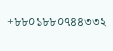+৮৮০১৮৮০৭৪৪৩৩২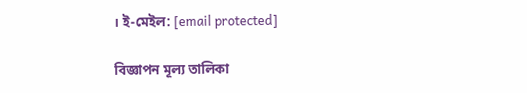। ই-মেইল: [email protected]

বিজ্ঞাপন মূল্য তালিকা